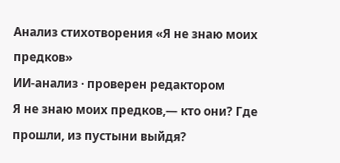Анализ стихотворения «Я не знаю моих предков»
ИИ-анализ · проверен редактором
Я не знаю моих предков,— кто они? Где прошли, из пустыни выйдя?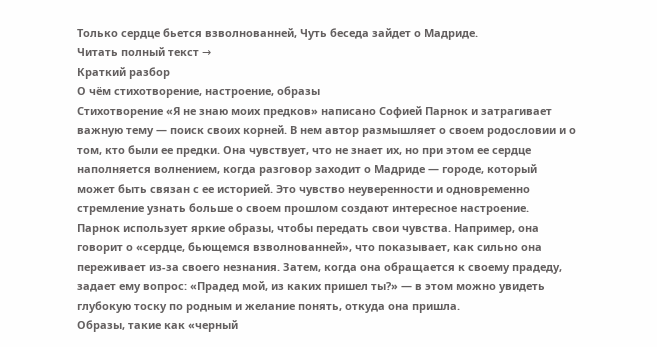Только сердце бьется взволнованней, Чуть беседа зайдет о Мадриде.
Читать полный текст →
Краткий разбор
О чём стихотворение, настроение, образы
Стихотворение «Я не знаю моих предков» написано Софией Парнок и затрагивает важную тему — поиск своих корней. В нем автор размышляет о своем родословии и о том, кто были ее предки. Она чувствует, что не знает их, но при этом ее сердце наполняется волнением, когда разговор заходит о Мадриде — городе, который может быть связан с ее историей. Это чувство неуверенности и одновременно стремление узнать больше о своем прошлом создают интересное настроение.
Парнок использует яркие образы, чтобы передать свои чувства. Например, она говорит о «сердце, бьющемся взволнованней», что показывает, как сильно она переживает из-за своего незнания. Затем, когда она обращается к своему прадеду, задает ему вопрос: «Прадед мой, из каких пришел ты?» — в этом можно увидеть глубокую тоску по родным и желание понять, откуда она пришла.
Образы, такие как «черный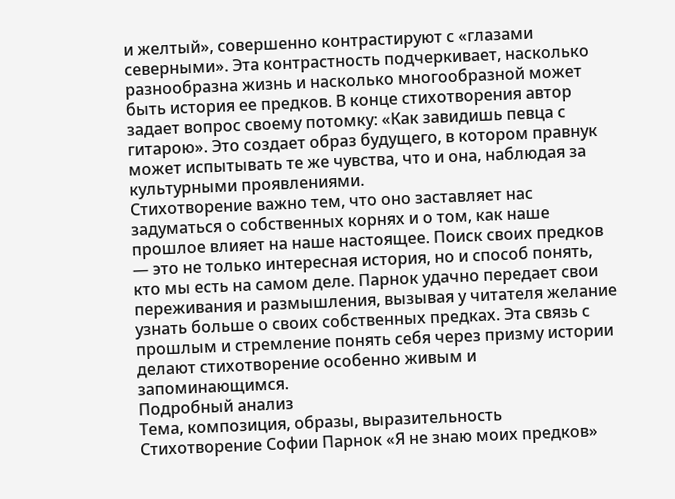и желтый», совершенно контрастируют с «глазами северными». Эта контрастность подчеркивает, насколько разнообразна жизнь и насколько многообразной может быть история ее предков. В конце стихотворения автор задает вопрос своему потомку: «Как завидишь певца с гитарою». Это создает образ будущего, в котором правнук может испытывать те же чувства, что и она, наблюдая за культурными проявлениями.
Стихотворение важно тем, что оно заставляет нас задуматься о собственных корнях и о том, как наше прошлое влияет на наше настоящее. Поиск своих предков — это не только интересная история, но и способ понять, кто мы есть на самом деле. Парнок удачно передает свои переживания и размышления, вызывая у читателя желание узнать больше о своих собственных предках. Эта связь с прошлым и стремление понять себя через призму истории делают стихотворение особенно живым и запоминающимся.
Подробный анализ
Тема, композиция, образы, выразительность
Стихотворение Софии Парнок «Я не знаю моих предков»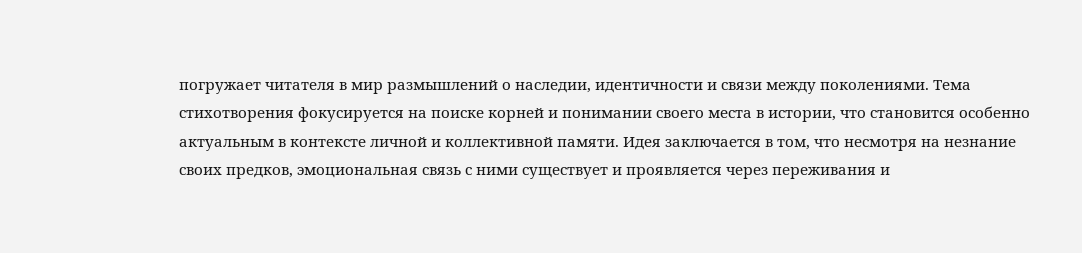погружает читателя в мир размышлений о наследии, идентичности и связи между поколениями. Тема стихотворения фокусируется на поиске корней и понимании своего места в истории, что становится особенно актуальным в контексте личной и коллективной памяти. Идея заключается в том, что несмотря на незнание своих предков, эмоциональная связь с ними существует и проявляется через переживания и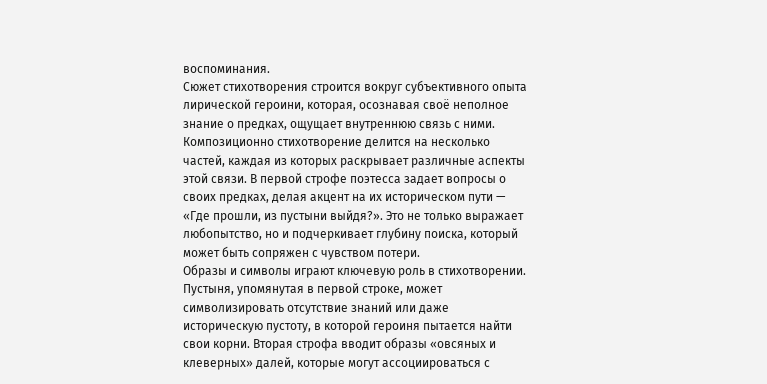воспоминания.
Сюжет стихотворения строится вокруг субъективного опыта лирической героини, которая, осознавая своё неполное знание о предках, ощущает внутреннюю связь с ними. Композиционно стихотворение делится на несколько частей, каждая из которых раскрывает различные аспекты этой связи. В первой строфе поэтесса задает вопросы о своих предках, делая акцент на их историческом пути — «Где прошли, из пустыни выйдя?». Это не только выражает любопытство, но и подчеркивает глубину поиска, который может быть сопряжен с чувством потери.
Образы и символы играют ключевую роль в стихотворении. Пустыня, упомянутая в первой строке, может символизировать отсутствие знаний или даже историческую пустоту, в которой героиня пытается найти свои корни. Вторая строфа вводит образы «овсяных и клеверных» далей, которые могут ассоциироваться с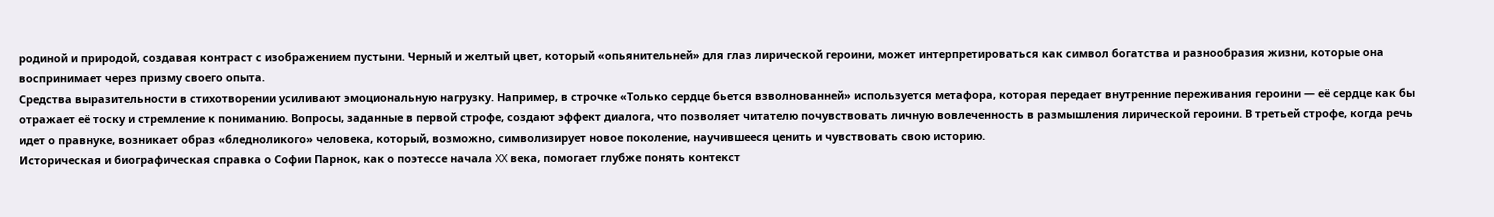родиной и природой, создавая контраст с изображением пустыни. Черный и желтый цвет, который «опьянительней» для глаз лирической героини, может интерпретироваться как символ богатства и разнообразия жизни, которые она воспринимает через призму своего опыта.
Средства выразительности в стихотворении усиливают эмоциональную нагрузку. Например, в строчке «Только сердце бьется взволнованней» используется метафора, которая передает внутренние переживания героини — её сердце как бы отражает её тоску и стремление к пониманию. Вопросы, заданные в первой строфе, создают эффект диалога, что позволяет читателю почувствовать личную вовлеченность в размышления лирической героини. В третьей строфе, когда речь идет о правнуке, возникает образ «бледноликого» человека, который, возможно, символизирует новое поколение, научившееся ценить и чувствовать свою историю.
Историческая и биографическая справка о Софии Парнок, как о поэтессе начала XX века, помогает глубже понять контекст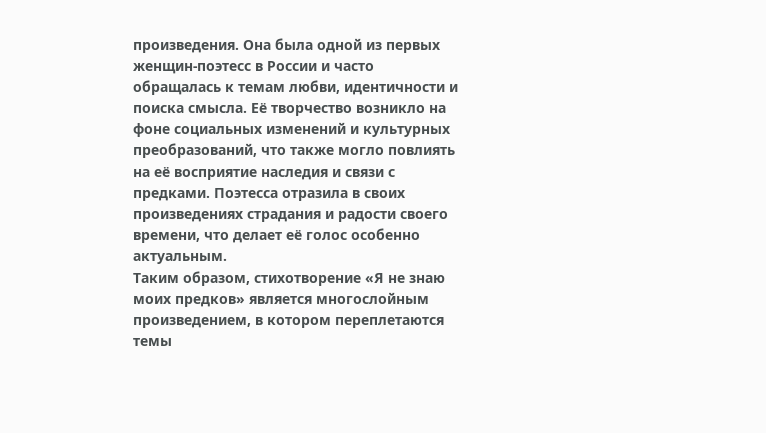произведения. Она была одной из первых женщин-поэтесс в России и часто обращалась к темам любви, идентичности и поиска смысла. Её творчество возникло на фоне социальных изменений и культурных преобразований, что также могло повлиять на её восприятие наследия и связи с предками. Поэтесса отразила в своих произведениях страдания и радости своего времени, что делает её голос особенно актуальным.
Таким образом, стихотворение «Я не знаю моих предков» является многослойным произведением, в котором переплетаются темы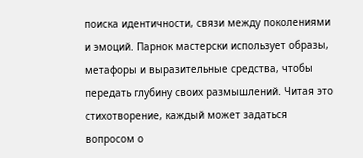поиска идентичности, связи между поколениями и эмоций. Парнок мастерски использует образы, метафоры и выразительные средства, чтобы передать глубину своих размышлений. Читая это стихотворение, каждый может задаться вопросом о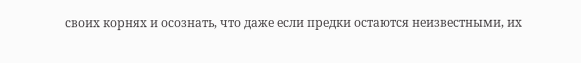своих корнях и осознать, что даже если предки остаются неизвестными, их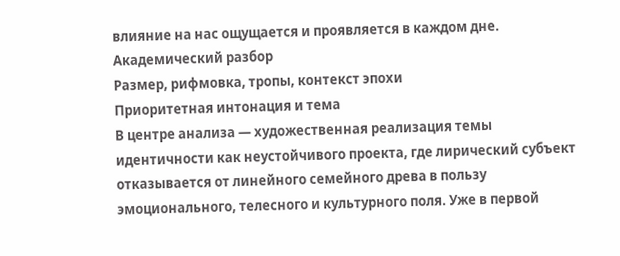влияние на нас ощущается и проявляется в каждом дне.
Академический разбор
Размер, рифмовка, тропы, контекст эпохи
Приоритетная интонация и тема
В центре анализа — художественная реализация темы идентичности как неустойчивого проекта, где лирический субъект отказывается от линейного семейного древа в пользу эмоционального, телесного и культурного поля. Уже в первой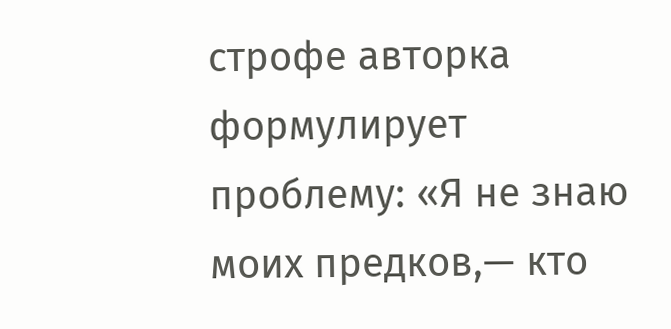строфе авторка формулирует проблему: «Я не знаю моих предков,— кто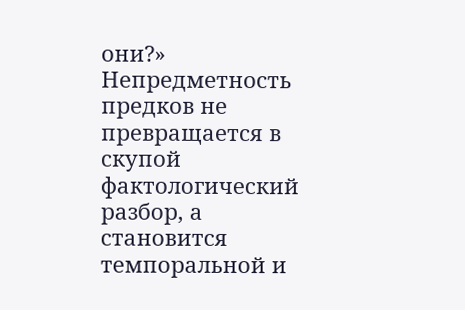они?» Непредметность предков не превращается в скупой фактологический разбор, а становится темпоральной и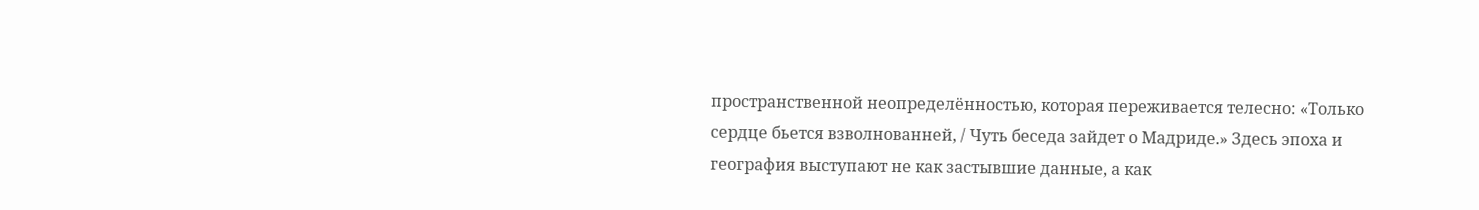пространственной неопределённостью, которая переживается телесно: «Только сердце бьется взволнованней, / Чуть беседа зайдет о Мадриде.» Здесь эпоха и география выступают не как застывшие данные, а как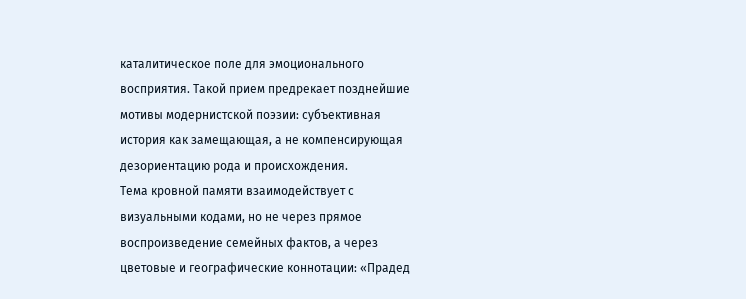каталитическое поле для эмоционального восприятия. Такой прием предрекает позднейшие мотивы модернистской поэзии: субъективная история как замещающая, а не компенсирующая дезориентацию рода и происхождения.
Тема кровной памяти взаимодействует с визуальными кодами, но не через прямое воспроизведение семейных фактов, а через цветовые и географические коннотации: «Прадед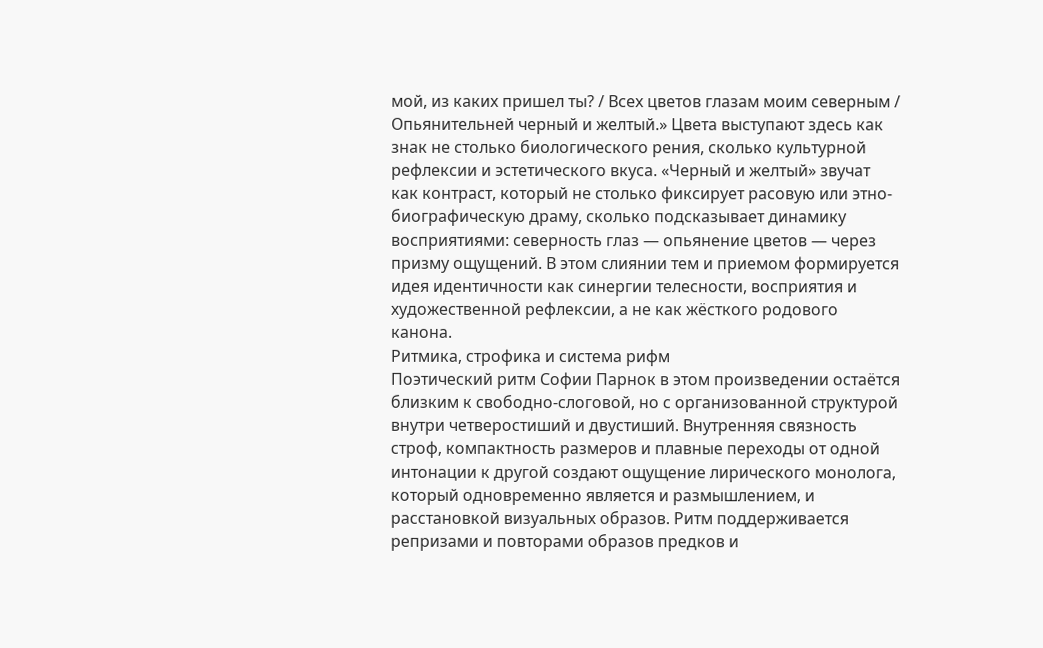мой, из каких пришел ты? / Всех цветов глазам моим северным / Опьянительней черный и желтый.» Цвета выступают здесь как знак не столько биологического рения, сколько культурной рефлексии и эстетического вкуса. «Черный и желтый» звучат как контраст, который не столько фиксирует расовую или этно-биографическую драму, сколько подсказывает динамику восприятиями: северность глаз — опьянение цветов — через призму ощущений. В этом слиянии тем и приемом формируется идея идентичности как синергии телесности, восприятия и художественной рефлексии, а не как жёсткого родового канона.
Ритмика, строфика и система рифм
Поэтический ритм Софии Парнок в этом произведении остаётся близким к свободно-слоговой, но с организованной структурой внутри четверостиший и двустиший. Внутренняя связность строф, компактность размеров и плавные переходы от одной интонации к другой создают ощущение лирического монолога, который одновременно является и размышлением, и расстановкой визуальных образов. Ритм поддерживается репризами и повторами образов предков и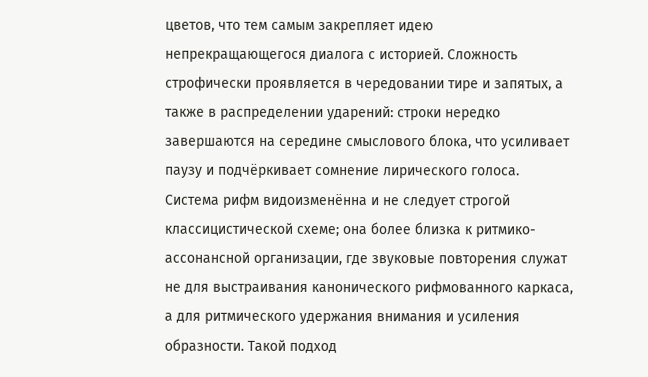цветов, что тем самым закрепляет идею непрекращающегося диалога с историей. Сложность строфически проявляется в чередовании тире и запятых, а также в распределении ударений: строки нередко завершаются на середине смыслового блока, что усиливает паузу и подчёркивает сомнение лирического голоса.
Система рифм видоизменённа и не следует строгой классицистической схеме; она более близка к ритмико-ассонансной организации, где звуковые повторения служат не для выстраивания канонического рифмованного каркаса, а для ритмического удержания внимания и усиления образности. Такой подход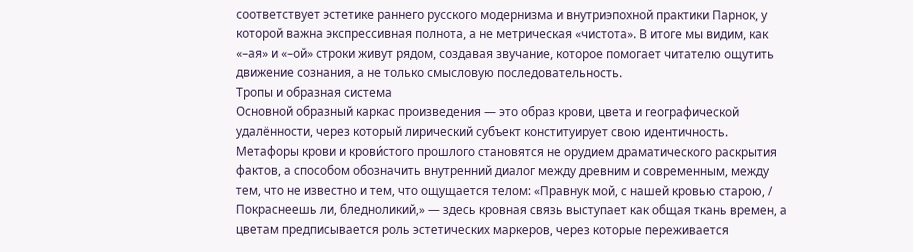соответствует эстетике раннего русского модернизма и внутриэпохной практики Парнок, у которой важна экспрессивная полнота, а не метрическая «чистота». В итоге мы видим, как «–ая» и «–ой» строки живут рядом, создавая звучание, которое помогает читателю ощутить движение сознания, а не только смысловую последовательность.
Тропы и образная система
Основной образный каркас произведения — это образ крови, цвета и географической удалённости, через который лирический субъект конституирует свою идентичность. Метафоры крови и крови́стого прошлого становятся не орудием драматического раскрытия фактов, а способом обозначить внутренний диалог между древним и современным, между тем, что не известно и тем, что ощущается телом: «Правнук мой, с нашей кровью старою, / Покраснеешь ли, бледноликий,» — здесь кровная связь выступает как общая ткань времен, а цветам предписывается роль эстетических маркеров, через которые переживается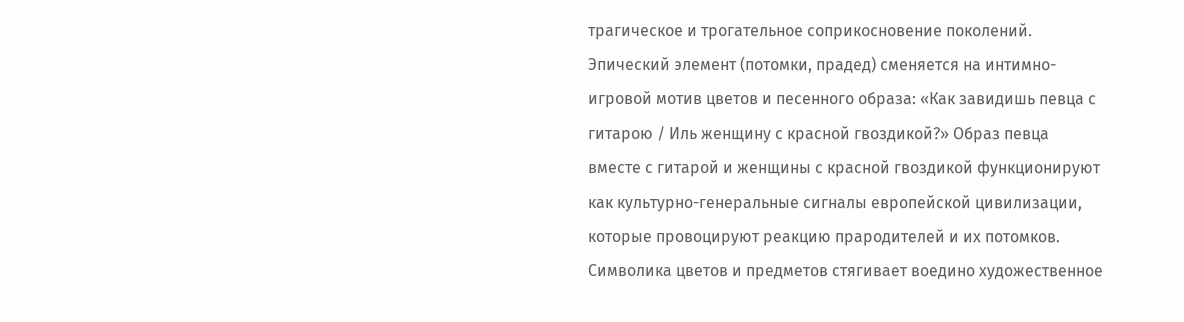трагическое и трогательное соприкосновение поколений.
Эпический элемент (потомки, прадед) сменяется на интимно-игровой мотив цветов и песенного образа: «Как завидишь певца с гитарою / Иль женщину с красной гвоздикой?» Образ певца вместе с гитарой и женщины с красной гвоздикой функционируют как культурно-генеральные сигналы европейской цивилизации, которые провоцируют реакцию прародителей и их потомков. Символика цветов и предметов стягивает воедино художественное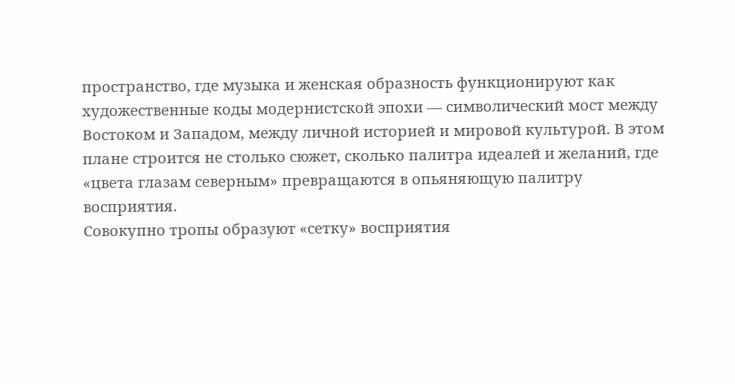пространство, где музыка и женская образность функционируют как художественные коды модернистской эпохи — символический мост между Востоком и Западом, между личной историей и мировой культурой. В этом плане строится не столько сюжет, сколько палитра идеалей и желаний, где «цвета глазам северным» превращаются в опьяняющую палитру восприятия.
Совокупно тропы образуют «сетку» восприятия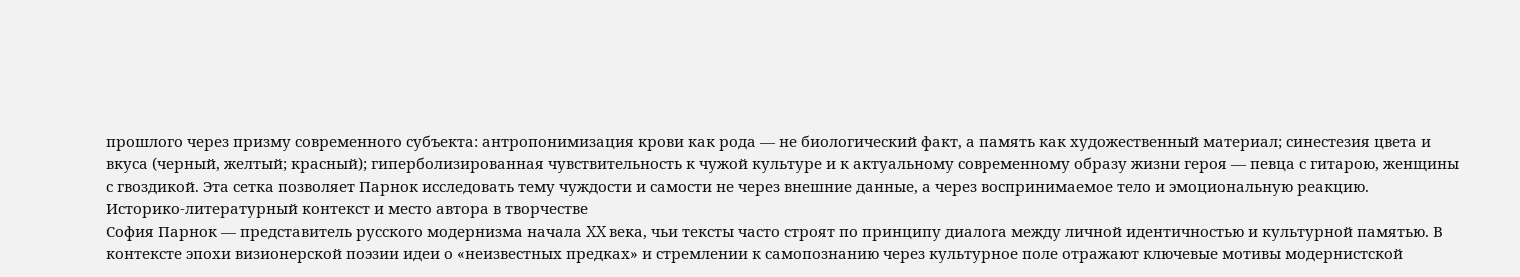прошлого через призму современного субъекта: антропонимизация крови как рода — не биологический факт, а память как художественный материал; синестезия цвета и вкуса (черный, желтый; красный); гиперболизированная чувствительность к чужой культуре и к актуальному современному образу жизни героя — певца с гитарою, женщины с гвоздикой. Эта сетка позволяет Парнок исследовать тему чуждости и самости не через внешние данные, а через воспринимаемое тело и эмоциональную реакцию.
Историко-литературный контекст и место автора в творчестве
София Парнок — представитель русского модернизма начала XX века, чьи тексты часто строят по принципу диалога между личной идентичностью и культурной памятью. В контексте эпохи визионерской поэзии идеи о «неизвестных предках» и стремлении к самопознанию через культурное поле отражают ключевые мотивы модернистской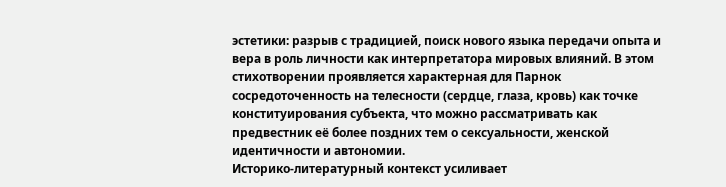эстетики: разрыв с традицией, поиск нового языка передачи опыта и вера в роль личности как интерпретатора мировых влияний. В этом стихотворении проявляется характерная для Парнок сосредоточенность на телесности (сердце, глаза, кровь) как точке конституирования субъекта, что можно рассматривать как предвестник её более поздних тем о сексуальности, женской идентичности и автономии.
Историко-литературный контекст усиливает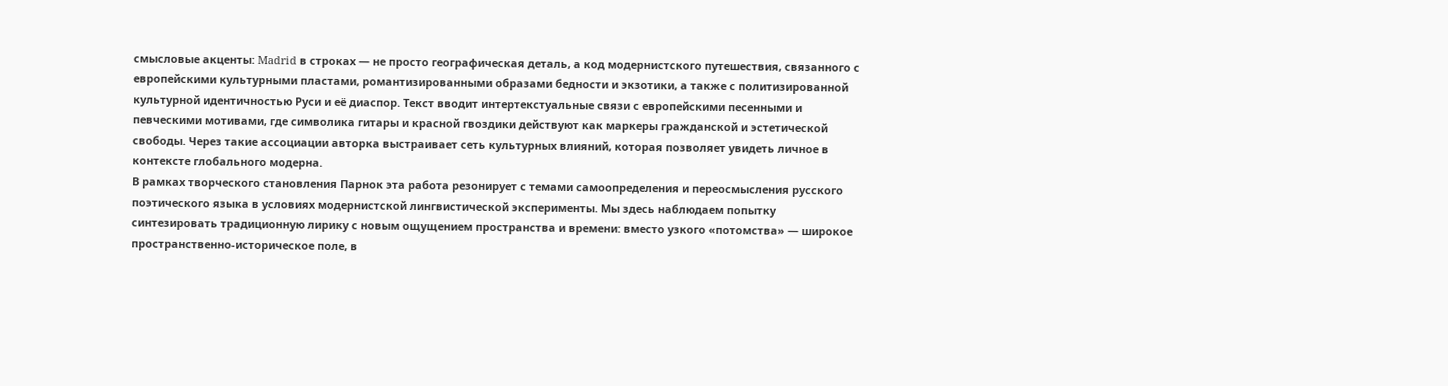смысловые акценты: Madrid в строках — не просто географическая деталь, а код модернистского путешествия, связанного с европейскими культурными пластами, романтизированными образами бедности и экзотики, а также с политизированной культурной идентичностью Руси и её диаспор. Текст вводит интертекстуальные связи с европейскими песенными и певческими мотивами, где символика гитары и красной гвоздики действуют как маркеры гражданской и эстетической свободы. Через такие ассоциации авторка выстраивает сеть культурных влияний, которая позволяет увидеть личное в контексте глобального модерна.
В рамках творческого становления Парнок эта работа резонирует с темами самоопределения и переосмысления русского поэтического языка в условиях модернистской лингвистической эксперименты. Мы здесь наблюдаем попытку синтезировать традиционную лирику с новым ощущением пространства и времени: вместо узкого «потомства» — широкое пространственно-историческое поле, в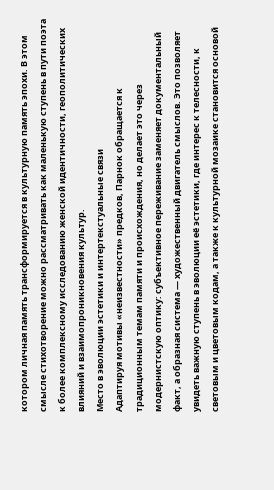котором личная память трансформируется в культурную память эпохи. В этом смысле стихотворение можно рассматривать как маленькую ступень в пути поэта к более комплексному исследованию женской идентичности, геополитических влияний и взаимопроникновения культур.
Место в эволюции эстетики и интертекстуальные связи
Адаптируя мотивы «неизвестности» предков, Парнок обращается к традиционным темам памяти и происхождения, но делает это через модернистскую оптику: субъективное переживание заменяет документальный факт, а образная система — художественный двигатель смыслов. Это позволяет увидеть важную ступень в эволюции её эстетики, где интерес к телесности, к световым и цветовым кодам, а также к культурной мозаике становится основой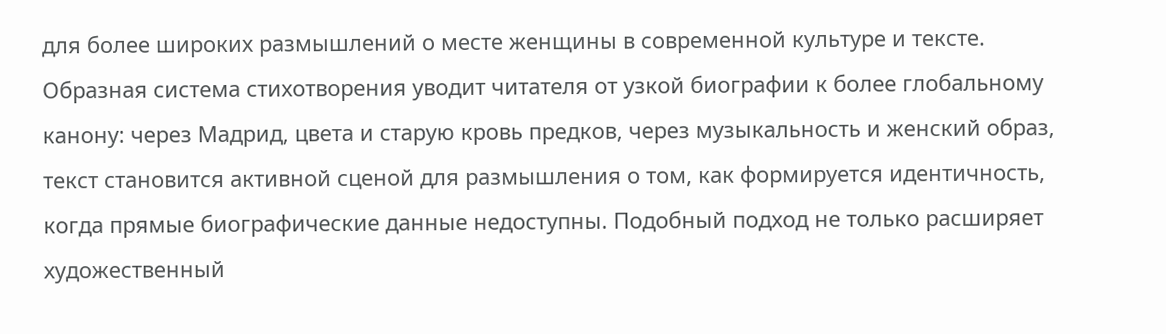для более широких размышлений о месте женщины в современной культуре и тексте.
Образная система стихотворения уводит читателя от узкой биографии к более глобальному канону: через Мадрид, цвета и старую кровь предков, через музыкальность и женский образ, текст становится активной сценой для размышления о том, как формируется идентичность, когда прямые биографические данные недоступны. Подобный подход не только расширяет художественный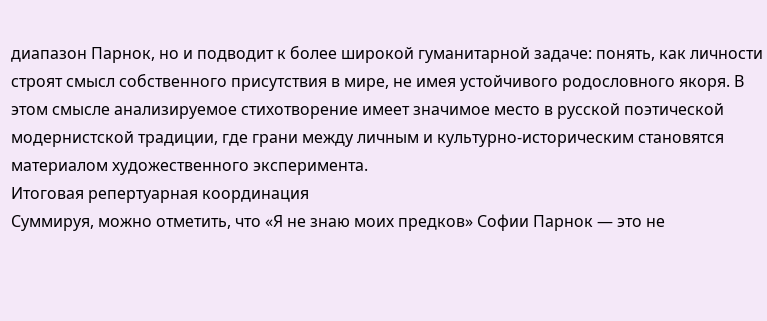диапазон Парнок, но и подводит к более широкой гуманитарной задаче: понять, как личности строят смысл собственного присутствия в мире, не имея устойчивого родословного якоря. В этом смысле анализируемое стихотворение имеет значимое место в русской поэтической модернистской традиции, где грани между личным и культурно-историческим становятся материалом художественного эксперимента.
Итоговая репертуарная координация
Суммируя, можно отметить, что «Я не знаю моих предков» Софии Парнок — это не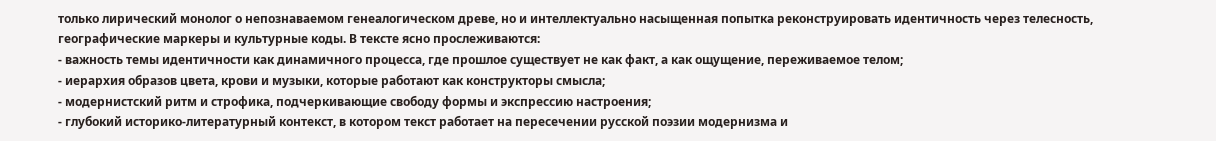только лирический монолог о непознаваемом генеалогическом древе, но и интеллектуально насыщенная попытка реконструировать идентичность через телесность, географические маркеры и культурные коды. В тексте ясно прослеживаются:
- важность темы идентичности как динамичного процесса, где прошлое существует не как факт, а как ощущение, переживаемое телом;
- иерархия образов цвета, крови и музыки, которые работают как конструкторы смысла;
- модернистский ритм и строфика, подчеркивающие свободу формы и экспрессию настроения;
- глубокий историко-литературный контекст, в котором текст работает на пересечении русской поэзии модернизма и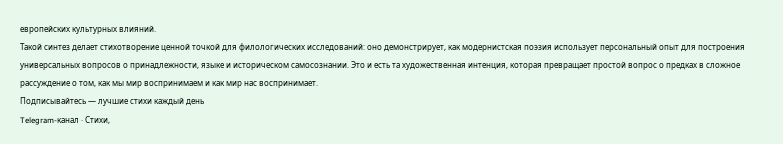европейских культурных влияний.
Такой синтез делает стихотворение ценной точкой для филологических исследований: оно демонстрирует, как модернистская поэзия использует персональный опыт для построения универсальных вопросов о принадлежности, языке и историческом самосознании. Это и есть та художественная интенция, которая превращает простой вопрос о предках в сложное рассуждение о том, как мы мир воспринимаем и как мир нас воспринимает.
Подписывайтесь — лучшие стихи каждый день
Telegram-канал · Стихи,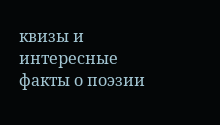квизы и интересные факты о поэзии